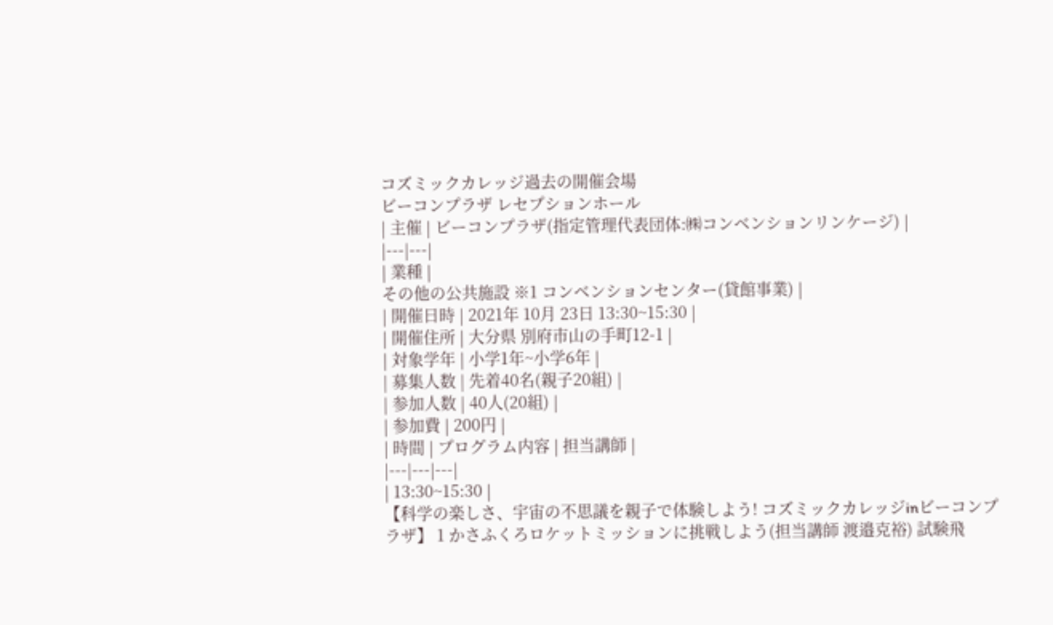コズミックカレッジ過去の開催会場
ビーコンプラザ レセプションホール
| 主催 | ビーコンプラザ(指定管理代表団体:㈱コンベンションリンケージ) |
|---|---|
| 業種 |
その他の公共施設 ※1 コンベンションセンター(貸館事業) |
| 開催日時 | 2021年 10月 23日 13:30~15:30 |
| 開催住所 | 大分県 別府市山の手町12-1 |
| 対象学年 | 小学1年~小学6年 |
| 募集人数 | 先着40名(親子20組) |
| 参加人数 | 40人(20組) |
| 参加費 | 200円 |
| 時間 | プログラム内容 | 担当講師 |
|---|---|---|
| 13:30~15:30 |
【科学の楽しさ、宇宙の不思議を親子で体験しよう! コズミックカレッジinビーコンプラザ】 1 かさふくろロケットミッションに挑戦しよう(担当講師 渡邉克裕) 試験飛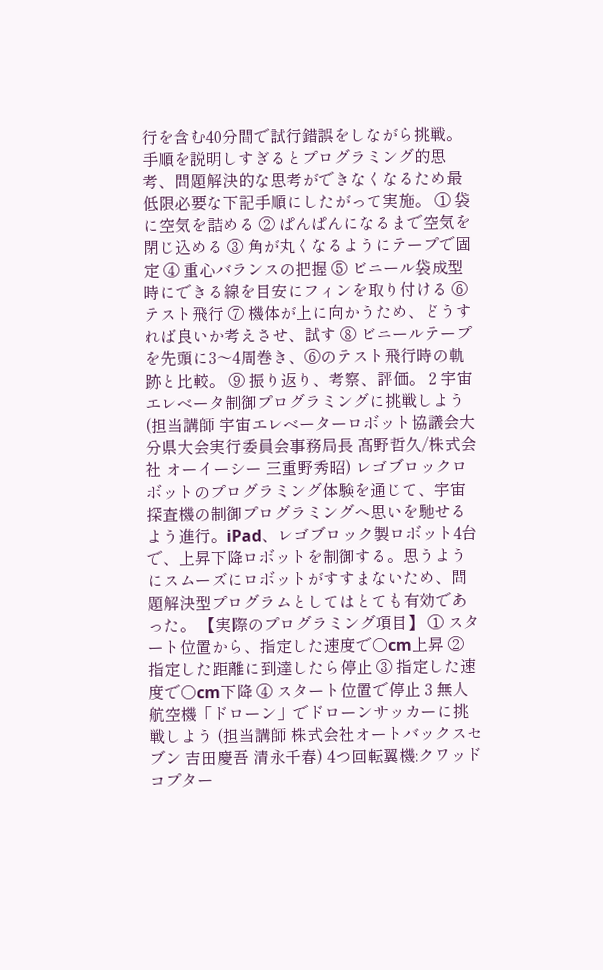行を含む40分間で試行錯誤をしながら挑戦。手順を説明しすぎるとプログラミング的思考、問題解決的な思考ができなくなるため最低限必要な下記手順にしたがって実施。 ① 袋に空気を詰める ② ぱんぱんになるまで空気を閉じ込める ③ 角が丸くなるようにテープで固定 ④ 重心バランスの把握 ⑤ ビニール袋成型時にできる線を目安にフィンを取り付ける ⑥ テスト飛行 ⑦ 機体が上に向かうため、どうすれば良いか考えさせ、試す ⑧ ビニールテープを先頭に3〜4周巻き、⑥のテスト飛行時の軌跡と比較。 ⑨ 振り返り、考察、評価。 2 宇宙エレベータ制御プログラミングに挑戦しよう (担当講師 宇宙エレベーターロボット協議会大分県大会実行委員会事務局長 髙野哲久/株式会社 オーイーシー 三重野秀昭) レゴブロックロボットのプログラミング体験を通じて、宇宙探査機の制御プログラミングへ思いを馳せるよう進行。iPad、レゴブロック製ロボット4台で、上昇下降ロボットを制御する。思うようにスムーズにロボットがすすまないため、問題解決型プログラムとしてはとても有効であった。 【実際のプログラミング項目】 ① スタート位置から、指定した速度で○cm上昇 ② 指定した距離に到達したら停止 ③ 指定した速度で○cm下降 ④ スタート位置で停止 3 無人航空機「ドローン」でドローンサッカーに挑戦しよう (担当講師 株式会社オートバックスセブン 吉田慶吾 清永千春) 4つ回転翼機:クワッドコプター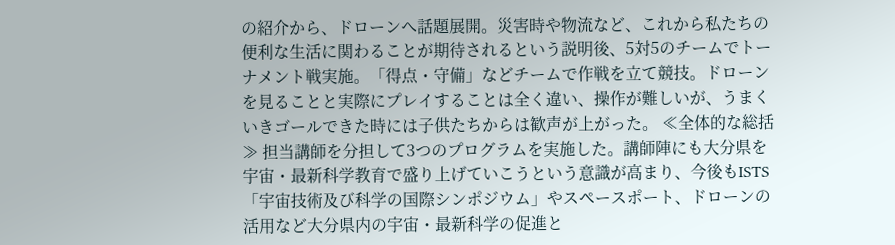の紹介から、ドローンへ話題展開。災害時や物流など、これから私たちの便利な生活に関わることが期待されるという説明後、5対5のチームでトーナメント戦実施。「得点・守備」などチームで作戦を立て競技。ドローンを見ることと実際にプレイすることは全く違い、操作が難しいが、うまくいきゴールできた時には子供たちからは歓声が上がった。 ≪全体的な総括≫ 担当講師を分担して3つのプログラムを実施した。講師陣にも大分県を宇宙・最新科学教育で盛り上げていこうという意識が高まり、今後もISTS「宇宙技術及び科学の国際シンポジウム」やスペースポート、ドローンの活用など大分県内の宇宙・最新科学の促進と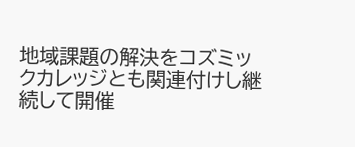地域課題の解決をコズミックカレッジとも関連付けし継続して開催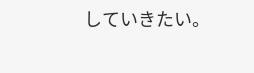していきたい。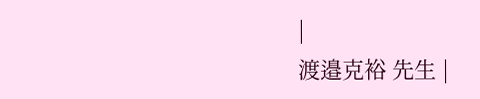|
渡邉克裕 先生 |